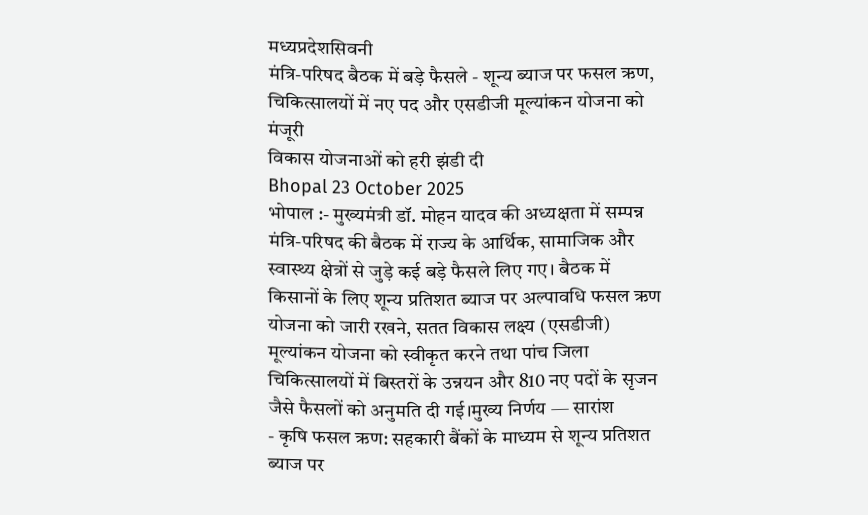मध्यप्रदेशसिवनी
मंत्रि-परिषद बैठक में बड़े फैसले - शून्य ब्याज पर फसल ऋण, चिकित्सालयों में नए पद और एसडीजी मूल्यांकन योजना को मंजूरी
विकास योजनाओं को हरी झंडी दी
Bhopal 23 October 2025
भोपाल :- मुख्यमंत्री डॉ. मोहन यादव की अध्यक्षता में सम्पन्न मंत्रि-परिषद की बैठक में राज्य के आर्थिक, सामाजिक और स्वास्थ्य क्षेत्रों से जुड़े कई बड़े फैसले लिए गए। बैठक में किसानों के लिए शून्य प्रतिशत ब्याज पर अल्पावधि फसल ऋण योजना को जारी रखने, सतत विकास लक्ष्य (एसडीजी) मूल्यांकन योजना को स्वीकृत करने तथा पांच जिला चिकित्सालयों में बिस्तरों के उन्नयन और 810 नए पदों के सृजन जैसे फैसलों को अनुमति दी गई।मुख्य निर्णय — सारांश
- कृषि फसल ऋण: सहकारी बैंकों के माध्यम से शून्य प्रतिशत ब्याज पर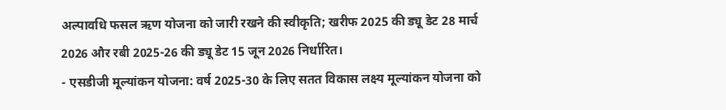अल्पावधि फसल ऋण योजना को जारी रखने की स्वीकृति; खरीफ 2025 की ड्यू डेट 28 मार्च 2026 और रबी 2025-26 की ड्यू डेट 15 जून 2026 निर्धारित।
- एसडीजी मूल्यांकन योजना: वर्ष 2025-30 के लिए सतत विकास लक्ष्य मूल्यांकन योजना को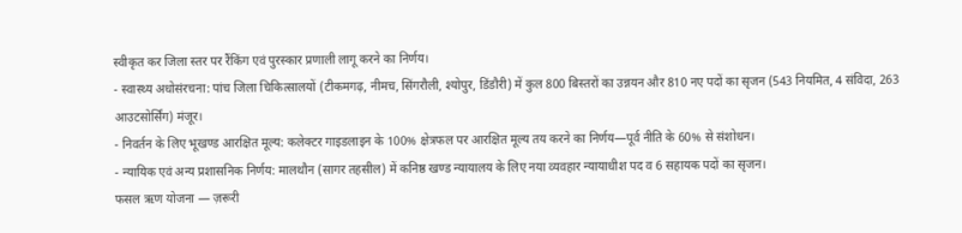स्वीकृत कर जिला स्तर पर रैंकिंग एवं पुरस्कार प्रणाली लागू करने का निर्णय।
- स्वास्थ्य अधोसंरचना: पांच जिला चिकित्सालयों (टीकमगढ़, नीमच, सिंगरौली, श्योपुर, डिंडौरी) में कुल 800 बिस्तरों का उन्नयन और 810 नए पदों का सृजन (543 नियमित, 4 संविदा, 263 आउटसोर्सिंग) मंजूर।
- निवर्तन के लिए भूखण्ड आरक्षित मूल्य: कलेक्टर गाइडलाइन के 100% क्षेत्रफल पर आरक्षित मूल्य तय करने का निर्णय—पूर्व नीति के 60% से संशोधन।
- न्यायिक एवं अन्य प्रशासनिक निर्णय: मालथौन (सागर तहसील) में कनिष्ठ खण्ड न्यायालय के लिए नया व्यवहार न्यायाधीश पद व 6 सहायक पदों का सृजन।
फसल ऋण योजना — ज़रूरी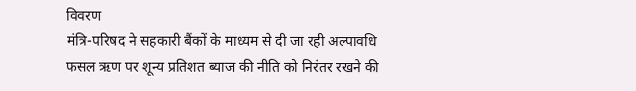विवरण
मंत्रि-परिषद ने सहकारी बैंकों के माध्यम से दी जा रही अल्पावधि फसल ऋण पर शून्य प्रतिशत ब्याज की नीति को निरंतर रखने की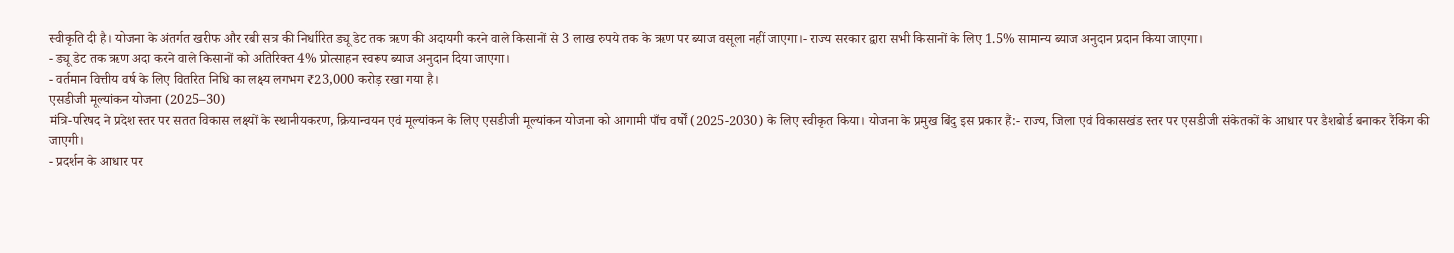स्वीकृति दी है। योजना के अंतर्गत खरीफ और रबी सत्र की निर्धारित ड्यू डेट तक ऋण की अदायगी करने वाले किसानों से 3 लाख रुपये तक के ऋण पर ब्याज वसूला नहीं जाएगा।- राज्य सरकार द्वारा सभी किसानों के लिए 1.5% सामान्य ब्याज अनुदान प्रदान किया जाएगा।
- ड्यू डेट तक ऋण अदा करने वाले किसानों को अतिरिक्त 4% प्रोत्साहन स्वरूप ब्याज अनुदान दिया जाएगा।
- वर्तमान वित्तीय वर्ष के लिए वितरित निधि का लक्ष्य लगभग ₹23,000 करोड़ रखा गया है।
एसडीजी मूल्यांकन योजना (2025–30)
मंत्रि-परिषद ने प्रदेश स्तर पर सतत विकास लक्ष्यों के स्थानीयकरण, क्रियान्वयन एवं मूल्यांकन के लिए एसडीजी मूल्यांकन योजना को आगामी पाँच वर्षों (2025-2030) के लिए स्वीकृत किया। योजना के प्रमुख बिंदु इस प्रकार हैं:- राज्य, जिला एवं विकासखंड स्तर पर एसडीजी संकेतकों के आधार पर डैशबोर्ड बनाकर रैंकिंग की जाएगी।
- प्रदर्शन के आधार पर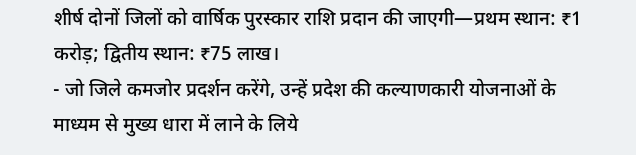शीर्ष दोनों जिलों को वार्षिक पुरस्कार राशि प्रदान की जाएगी—प्रथम स्थान: ₹1 करोड़; द्वितीय स्थान: ₹75 लाख।
- जो जिले कमजोर प्रदर्शन करेंगे, उन्हें प्रदेश की कल्याणकारी योजनाओं के माध्यम से मुख्य धारा में लाने के लिये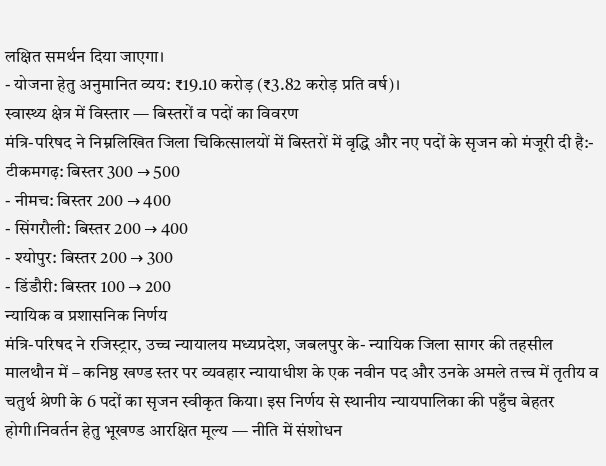लक्षित समर्थन दिया जाएगा।
- योजना हेतु अनुमानित व्यय: ₹19.10 करोड़ (₹3.82 करोड़ प्रति वर्ष)।
स्वास्थ्य क्षेत्र में विस्तार — बिस्तरों व पदों का विवरण
मंत्रि-परिषद ने निम्नलिखित जिला चिकित्सालयों में बिस्तरों में वृद्धि और नए पदों के सृजन को मंजूरी दी है:- टीकमगढ़: बिस्तर 300 → 500
- नीमच: बिस्तर 200 → 400
- सिंगरौली: बिस्तर 200 → 400
- श्योपुर: बिस्तर 200 → 300
- डिंडौरी: बिस्तर 100 → 200
न्यायिक व प्रशासनिक निर्णय
मंत्रि-परिषद ने रजिस्ट्रार, उच्च न्यायालय मध्यप्रदेश, जबलपुर के- न्यायिक जिला सागर की तहसील मालथौन में – कनिष्ठ खण्ड स्तर पर व्यवहार न्यायाधीश के एक नवीन पद और उनके अमले तत्त्व में तृतीय व चतुर्थ श्रेणी के 6 पदों का सृजन स्वीकृत किया। इस निर्णय से स्थानीय न्यायपालिका की पहुँच बेहतर होगी।निवर्तन हेतु भूखण्ड आरक्षित मूल्य — नीति में संशोधन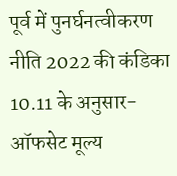पूर्व में पुनर्घनत्वीकरण नीति 2022 की कंडिका 10.11 के अनुसार- ऑफसेट मूल्य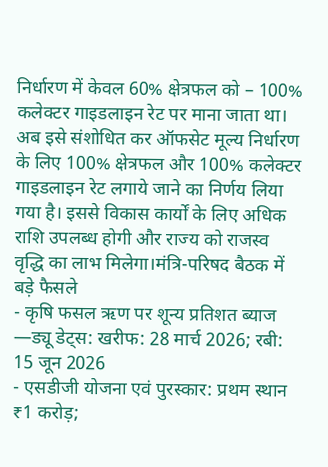निर्धारण में केवल 60% क्षेत्रफल को – 100% कलेक्टर गाइडलाइन रेट पर माना जाता था। अब इसे संशोधित कर ऑफसेट मूल्य निर्धारण के लिए 100% क्षेत्रफल और 100% कलेक्टर गाइडलाइन रेट लगाये जाने का निर्णय लिया गया है। इससे विकास कार्यों के लिए अधिक राशि उपलब्ध होगी और राज्य को राजस्व वृद्धि का लाभ मिलेगा।मंत्रि-परिषद बैठक में बड़े फैसले
- कृषि फसल ऋण पर शून्य प्रतिशत ब्याज —ड्यू डेट्स: खरीफ: 28 मार्च 2026; रबी: 15 जून 2026
- एसडीजी योजना एवं पुरस्कार: प्रथम स्थान ₹1 करोड़;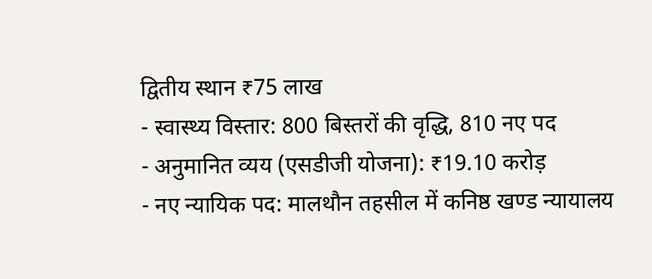द्वितीय स्थान ₹75 लाख
- स्वास्थ्य विस्तार: 800 बिस्तरों की वृद्धि, 810 नए पद
- अनुमानित व्यय (एसडीजी योजना): ₹19.10 करोड़
- नए न्यायिक पद: मालथौन तहसील में कनिष्ठ खण्ड न्यायालय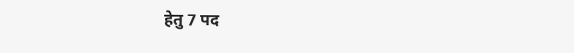हेतु 7 पद